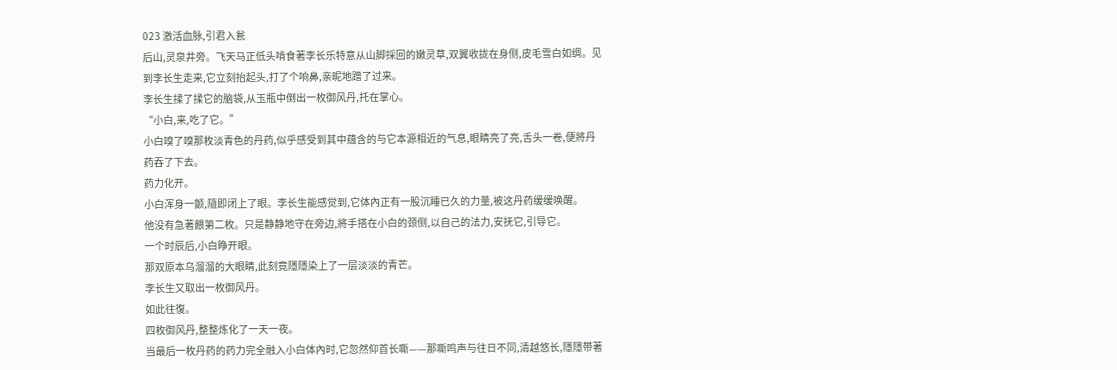023 激活血脉,引君入瓮
后山,灵泉井旁。飞天马正低头啃食著李长乐特意从山脚採回的嫩灵草,双翼收拢在身侧,皮毛雪白如绸。见到李长生走来,它立刻抬起头,打了个响鼻,亲昵地蹭了过来。
李长生揉了揉它的脑袋,从玉瓶中倒出一枚御风丹,托在掌心。
“小白,来,吃了它。”
小白嗅了嗅那枚淡青色的丹药,似乎感受到其中蕴含的与它本源相近的气息,眼睛亮了亮,舌头一卷,便將丹药吞了下去。
药力化开。
小白浑身一颤,隨即闭上了眼。李长生能感觉到,它体內正有一股沉睡已久的力量,被这丹药缓缓唤醒。
他没有急著餵第二枚。只是静静地守在旁边,將手搭在小白的颈侧,以自己的法力,安抚它,引导它。
一个时辰后,小白睁开眼。
那双原本乌溜溜的大眼睛,此刻竟隱隱染上了一层淡淡的青芒。
李长生又取出一枚御风丹。
如此往復。
四枚御风丹,整整炼化了一天一夜。
当最后一枚丹药的药力完全融入小白体內时,它忽然仰首长嘶——那嘶鸣声与往日不同,清越悠长,隱隱带著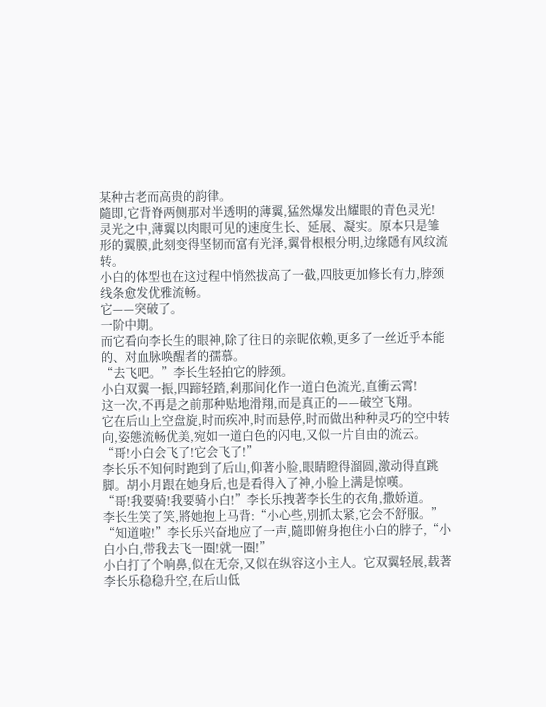某种古老而高贵的韵律。
隨即,它背脊两侧那对半透明的薄翼,猛然爆发出耀眼的青色灵光!
灵光之中,薄翼以肉眼可见的速度生长、延展、凝实。原本只是雏形的翼膜,此刻变得坚韧而富有光泽,翼骨根根分明,边缘隱有风纹流转。
小白的体型也在这过程中悄然拔高了一截,四肢更加修长有力,脖颈线条愈发优雅流畅。
它——突破了。
一阶中期。
而它看向李长生的眼神,除了往日的亲昵依赖,更多了一丝近乎本能的、对血脉唤醒者的孺慕。
“去飞吧。”李长生轻拍它的脖颈。
小白双翼一振,四蹄轻踏,剎那间化作一道白色流光,直衝云霄!
这一次,不再是之前那种贴地滑翔,而是真正的——破空飞翔。
它在后山上空盘旋,时而疾冲,时而悬停,时而做出种种灵巧的空中转向,姿態流畅优美,宛如一道白色的闪电,又似一片自由的流云。
“哥!小白会飞了!它会飞了!”
李长乐不知何时跑到了后山,仰著小脸,眼睛瞪得溜圆,激动得直跳脚。胡小月跟在她身后,也是看得入了神,小脸上满是惊嘆。
“哥!我要骑!我要骑小白!”李长乐拽著李长生的衣角,撒娇道。
李长生笑了笑,將她抱上马背:“小心些,別抓太紧,它会不舒服。”
“知道啦!”李长乐兴奋地应了一声,隨即俯身抱住小白的脖子,“小白小白,带我去飞一圈!就一圈!”
小白打了个响鼻,似在无奈,又似在纵容这小主人。它双翼轻展,载著李长乐稳稳升空,在后山低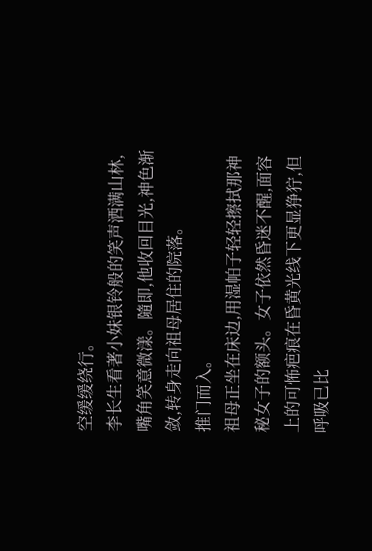空缓缓绕行。
李长生看著小妹银铃般的笑声洒满山林,嘴角笑意微漾。隨即,他收回目光,神色渐敛,转身走向祖母居住的院落。
推门而入。
祖母正坐在床边,用湿帕子轻轻擦拭那神秘女子的额头。女子依然昏迷不醒,面容上的可怖疤痕在昏黄光线下更显狰狞,但呼吸已比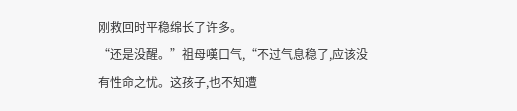刚救回时平稳绵长了许多。
“还是没醒。”祖母嘆口气,“不过气息稳了,应该没有性命之忧。这孩子,也不知遭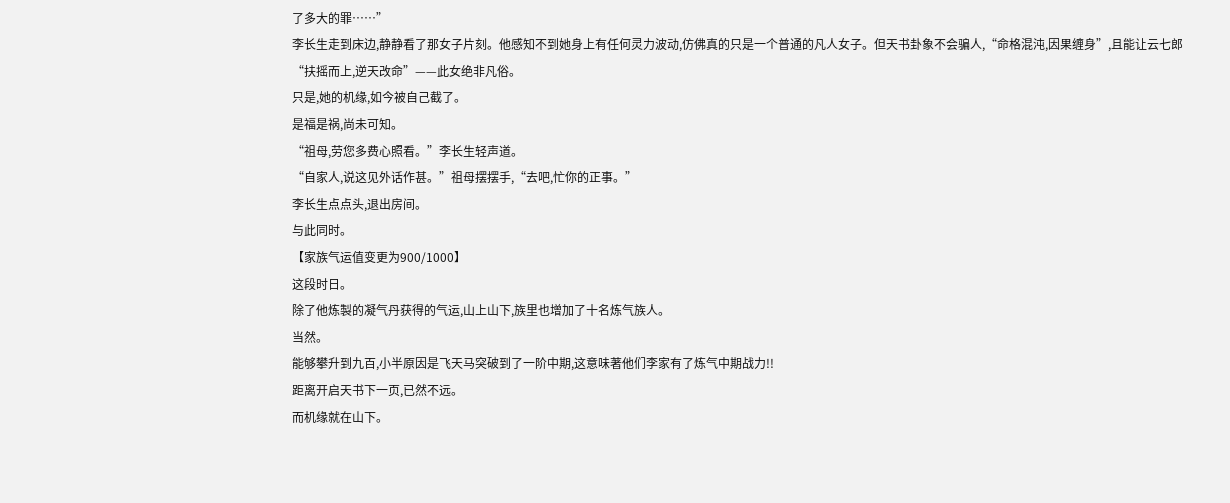了多大的罪……”
李长生走到床边,静静看了那女子片刻。他感知不到她身上有任何灵力波动,仿佛真的只是一个普通的凡人女子。但天书卦象不会骗人,“命格混沌,因果缠身”,且能让云七郎“扶摇而上,逆天改命”——此女绝非凡俗。
只是,她的机缘,如今被自己截了。
是福是祸,尚未可知。
“祖母,劳您多费心照看。”李长生轻声道。
“自家人,说这见外话作甚。”祖母摆摆手,“去吧,忙你的正事。”
李长生点点头,退出房间。
与此同时。
【家族气运值变更为900/1000】
这段时日。
除了他炼製的凝气丹获得的气运,山上山下,族里也增加了十名炼气族人。
当然。
能够攀升到九百,小半原因是飞天马突破到了一阶中期,这意味著他们李家有了炼气中期战力!!
距离开启天书下一页,已然不远。
而机缘就在山下。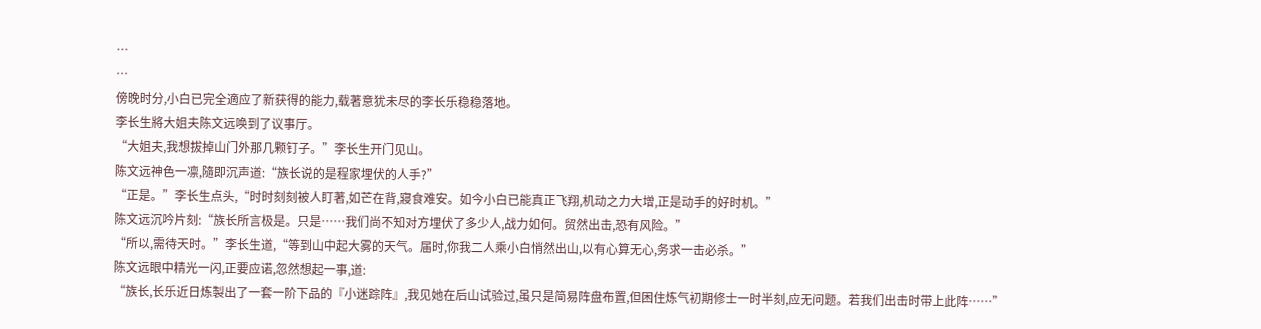…
…
傍晚时分,小白已完全適应了新获得的能力,载著意犹未尽的李长乐稳稳落地。
李长生將大姐夫陈文远唤到了议事厅。
“大姐夫,我想拔掉山门外那几颗钉子。”李长生开门见山。
陈文远神色一凛,隨即沉声道:“族长说的是程家埋伏的人手?”
“正是。”李长生点头,“时时刻刻被人盯著,如芒在背,寢食难安。如今小白已能真正飞翔,机动之力大增,正是动手的好时机。”
陈文远沉吟片刻:“族长所言极是。只是……我们尚不知对方埋伏了多少人,战力如何。贸然出击,恐有风险。”
“所以,需待天时。”李长生道,“等到山中起大雾的天气。届时,你我二人乘小白悄然出山,以有心算无心,务求一击必杀。”
陈文远眼中精光一闪,正要应诺,忽然想起一事,道:
“族长,长乐近日炼製出了一套一阶下品的『小迷踪阵』,我见她在后山试验过,虽只是简易阵盘布置,但困住炼气初期修士一时半刻,应无问题。若我们出击时带上此阵……”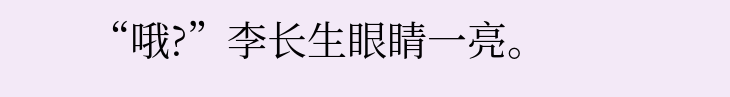“哦?”李长生眼睛一亮。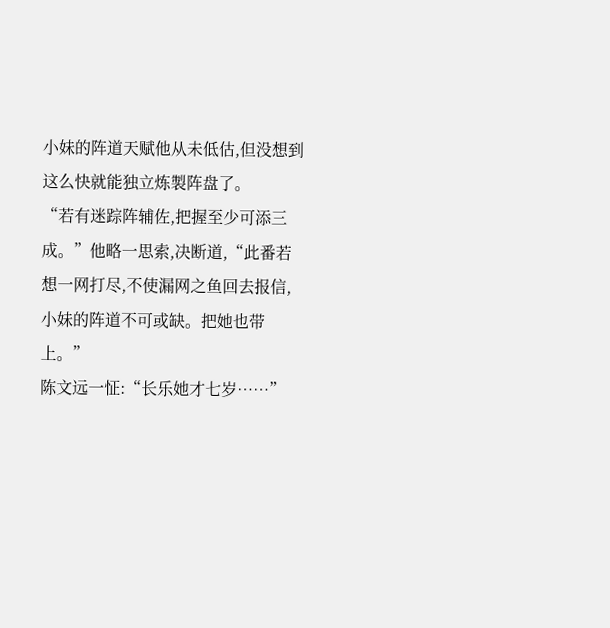小妹的阵道天赋他从未低估,但没想到这么快就能独立炼製阵盘了。
“若有迷踪阵辅佐,把握至少可添三成。”他略一思索,决断道,“此番若想一网打尽,不使漏网之鱼回去报信,小妹的阵道不可或缺。把她也带上。”
陈文远一怔:“长乐她才七岁……”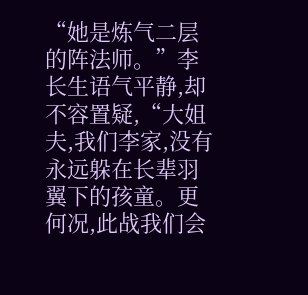“她是炼气二层的阵法师。”李长生语气平静,却不容置疑,“大姐夫,我们李家,没有永远躲在长辈羽翼下的孩童。更何况,此战我们会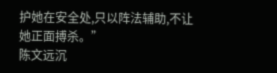护她在安全处,只以阵法辅助,不让她正面搏杀。”
陈文远沉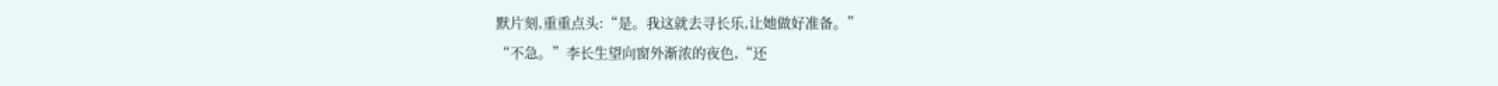默片刻,重重点头:“是。我这就去寻长乐,让她做好准备。”
“不急。”李长生望向窗外渐浓的夜色,“还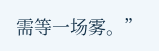需等一场雾。”